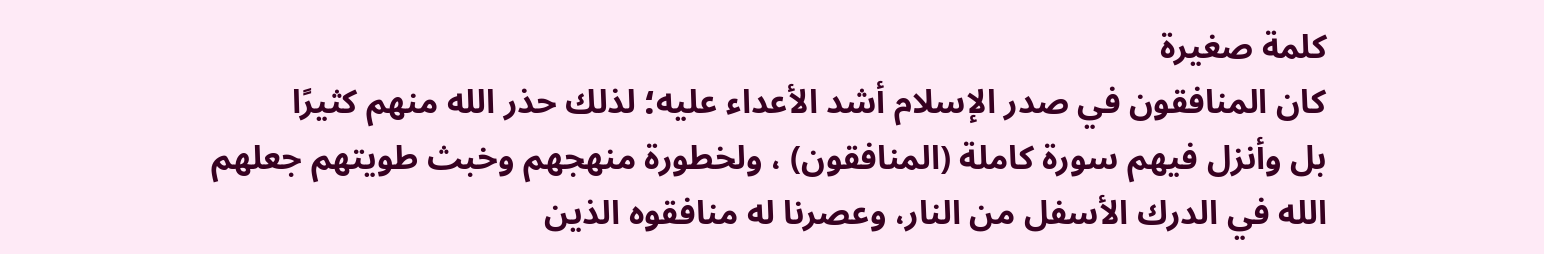كلمة صغيرة
كان المنافقون في صدر الإسلام أشد الأعداء عليه؛ لذلك حذر الله منهم كثيرًا
بل وأنزل فيهم سورة كاملة (المنافقون) ، ولخطورة منهجهم وخبث طويتهم جعلهم
الله في الدرك الأسفل من النار، وعصرنا له منافقوه الذين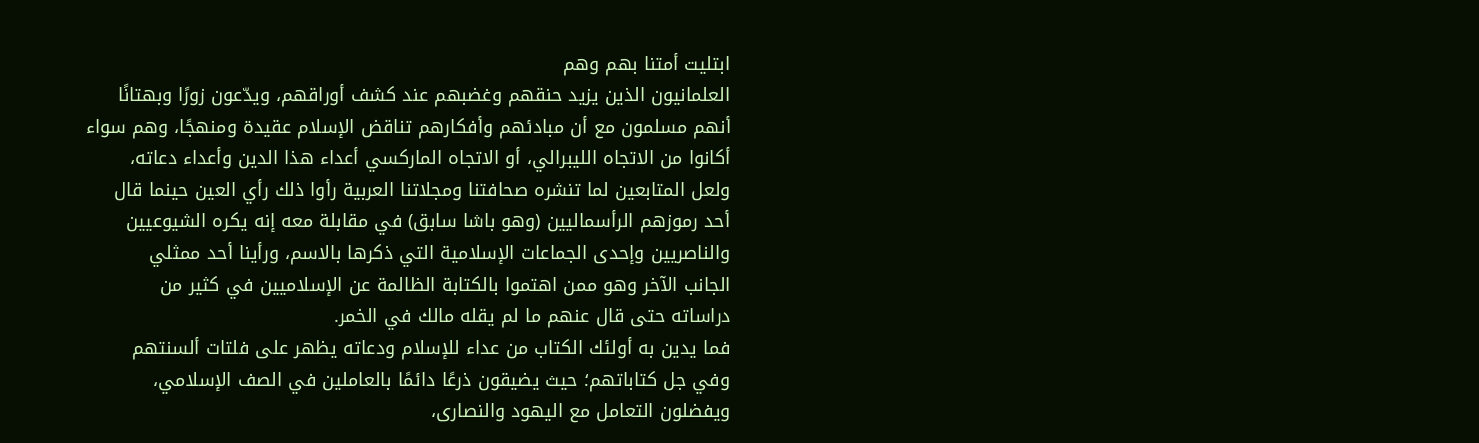ابتليت أمتنا بهم وهم
العلمانيون الذين يزيد حنقهم وغضبهم عند كشف أوراقهم، ويدّعون زورًا وبهتانًا
أنهم مسلمون مع أن مبادئهم وأفكارهم تناقض الإسلام عقيدة ومنهجًا، وهم سواء
أكانوا من الاتجاه الليبرالي، أو الاتجاه الماركسي أعداء هذا الدين وأعداء دعاته،
ولعل المتابعين لما تنشره صحافتنا ومجلاتنا العربية رأوا ذلك رأي العين حينما قال
أحد رموزهم الرأسماليين (وهو باشا سابق) في مقابلة معه إنه يكره الشيوعيين
والناصريين وإحدى الجماعات الإسلامية التي ذكرها بالاسم، ورأينا أحد ممثلي
الجانب الآخر وهو ممن اهتموا بالكتابة الظالمة عن الإسلاميين في كثير من
دراساته حتى قال عنهم ما لم يقله مالك في الخمر.
فما يدين به أولئك الكتاب من عداء للإسلام ودعاته يظهر على فلتات ألسنتهم
وفي جل كتاباتهم؛ حيث يضيقون ذرعًا دائمًا بالعاملين في الصف الإسلامي،
ويفضلون التعامل مع اليهود والنصارى،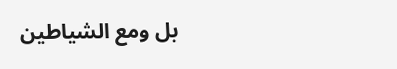بل ومع الشياطين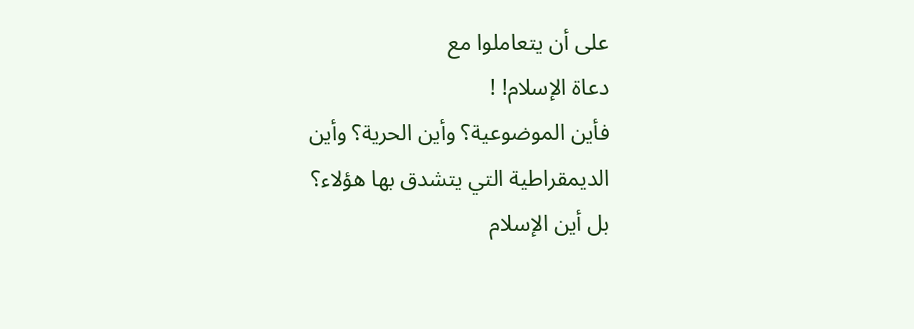على أن يتعاملوا مع
دعاة الإسلام! !
فأين الموضوعية؟ وأين الحرية؟ وأين الديمقراطية التي يتشدق بها هؤلاء؟
بل أين الإسلام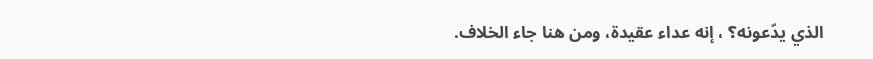الذي يدّعونه؟ ، إنه عداء عقيدة، ومن هنا جاء الخلاف.